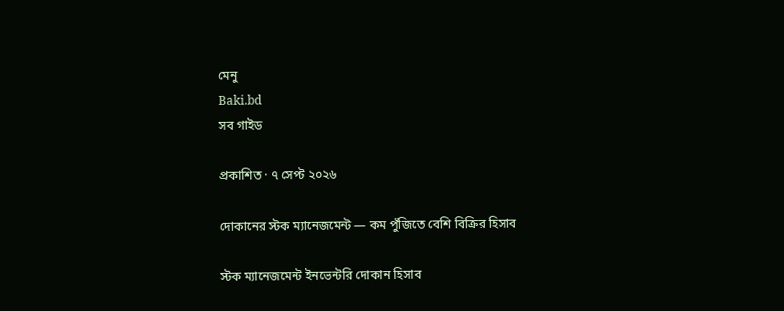মেনু
Baki.bd
সব গাইড

প্রকাশিত · ৭ সেপ্ট ২০২৬

দোকানের স্টক ম্যানেজমেন্ট — কম পুঁজিতে বেশি বিক্রির হিসাব

স্টক ম্যানেজমেন্ট ইনভেন্টরি দোকান হিসাব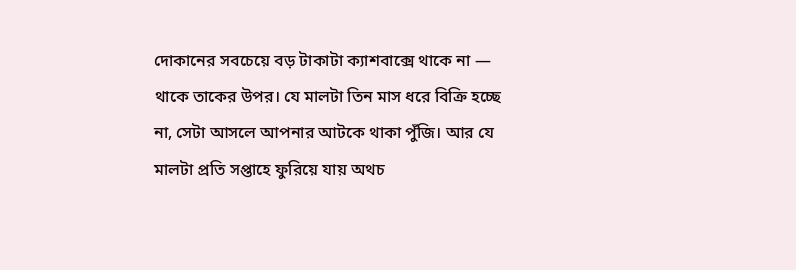দোকানের সবচেয়ে বড় টাকাটা ক্যাশবাক্সে থাকে না — থাকে তাকের উপর। যে মালটা তিন মাস ধরে বিক্রি হচ্ছে না, সেটা আসলে আপনার আটকে থাকা পুঁজি। আর যে মালটা প্রতি সপ্তাহে ফুরিয়ে যায় অথচ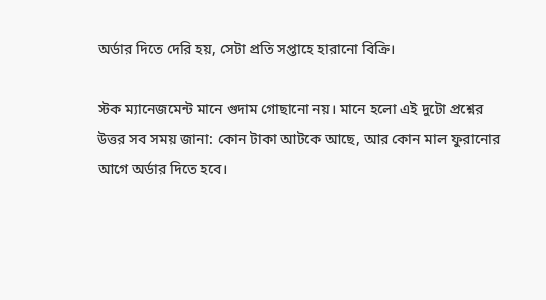অর্ডার দিতে দেরি হয়, সেটা প্রতি সপ্তাহে হারানো বিক্রি।

স্টক ম্যানেজমেন্ট মানে গুদাম গোছানো নয়। মানে হলো এই দুটো প্রশ্নের উত্তর সব সময় জানা: কোন টাকা আটকে আছে, আর কোন মাল ফুরানোর আগে অর্ডার দিতে হবে।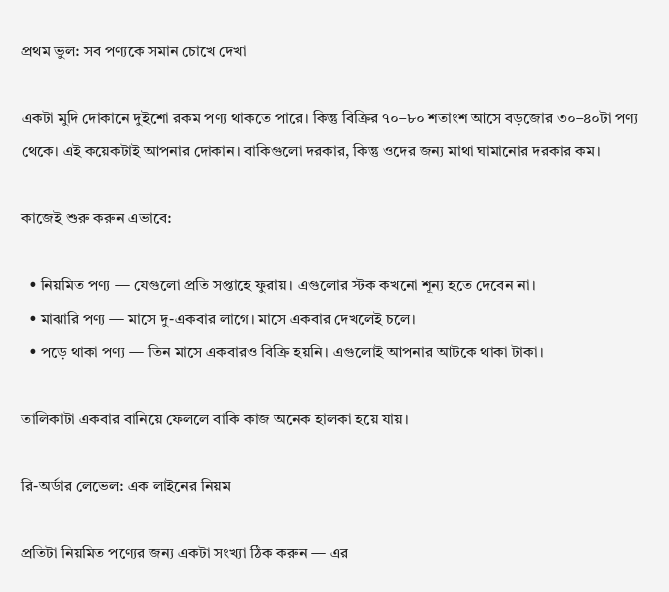প্রথম ভুল: সব পণ্যকে সমান চোখে দেখা

একটা মুদি দোকানে দুইশো রকম পণ্য থাকতে পারে। কিন্তু বিক্রির ৭০–৮০ শতাংশ আসে বড়জোর ৩০–৪০টা পণ্য থেকে। এই কয়েকটাই আপনার দোকান। বাকিগুলো দরকার, কিন্তু ওদের জন্য মাথা ঘামানোর দরকার কম।

কাজেই শুরু করুন এভাবে:

  • নিয়মিত পণ্য — যেগুলো প্রতি সপ্তাহে ফুরায়। এগুলোর স্টক কখনো শূন্য হতে দেবেন না।
  • মাঝারি পণ্য — মাসে দু-একবার লাগে। মাসে একবার দেখলেই চলে।
  • পড়ে থাকা পণ্য — তিন মাসে একবারও বিক্রি হয়নি। এগুলোই আপনার আটকে থাকা টাকা।

তালিকাটা একবার বানিয়ে ফেললে বাকি কাজ অনেক হালকা হয়ে যায়।

রি-অর্ডার লেভেল: এক লাইনের নিয়ম

প্রতিটা নিয়মিত পণ্যের জন্য একটা সংখ্যা ঠিক করুন — এর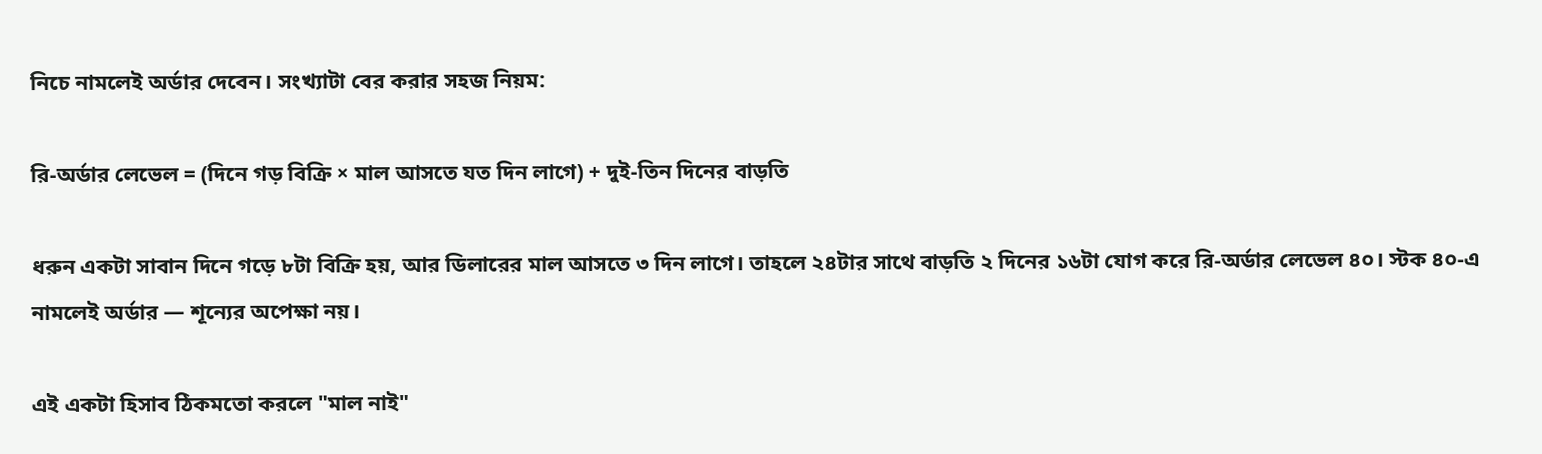নিচে নামলেই অর্ডার দেবেন। সংখ্যাটা বের করার সহজ নিয়ম:

রি-অর্ডার লেভেল = (দিনে গড় বিক্রি × মাল আসতে যত দিন লাগে) + দুই-তিন দিনের বাড়তি

ধরুন একটা সাবান দিনে গড়ে ৮টা বিক্রি হয়, আর ডিলারের মাল আসতে ৩ দিন লাগে। তাহলে ২৪টার সাথে বাড়তি ২ দিনের ১৬টা যোগ করে রি-অর্ডার লেভেল ৪০। স্টক ৪০-এ নামলেই অর্ডার — শূন্যের অপেক্ষা নয়।

এই একটা হিসাব ঠিকমতো করলে "মাল নাই"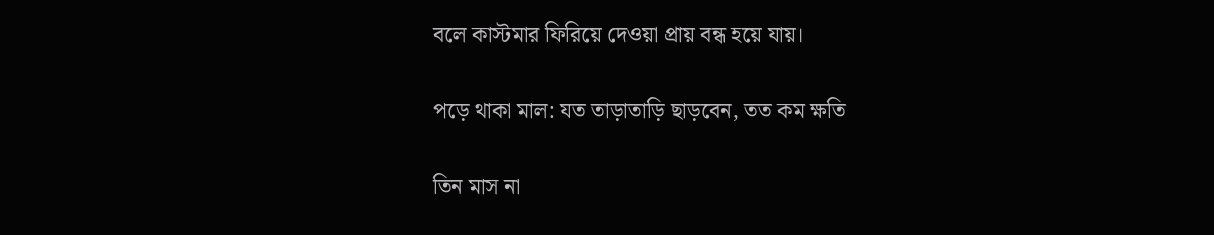বলে কাস্টমার ফিরিয়ে দেওয়া প্রায় বন্ধ হয়ে যায়।

পড়ে থাকা মাল: যত তাড়াতাড়ি ছাড়বেন, তত কম ক্ষতি

তিন মাস না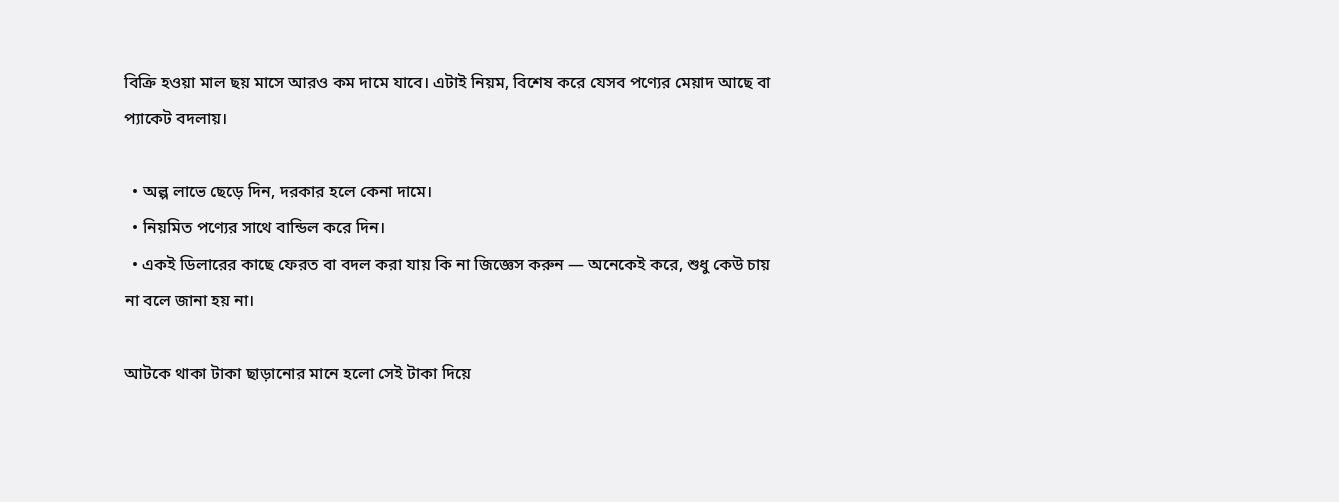বিক্রি হওয়া মাল ছয় মাসে আরও কম দামে যাবে। এটাই নিয়ম, বিশেষ করে যেসব পণ্যের মেয়াদ আছে বা প্যাকেট বদলায়।

  • অল্প লাভে ছেড়ে দিন, দরকার হলে কেনা দামে।
  • নিয়মিত পণ্যের সাথে বান্ডিল করে দিন।
  • একই ডিলারের কাছে ফেরত বা বদল করা যায় কি না জিজ্ঞেস করুন — অনেকেই করে, শুধু কেউ চায় না বলে জানা হয় না।

আটকে থাকা টাকা ছাড়ানোর মানে হলো সেই টাকা দিয়ে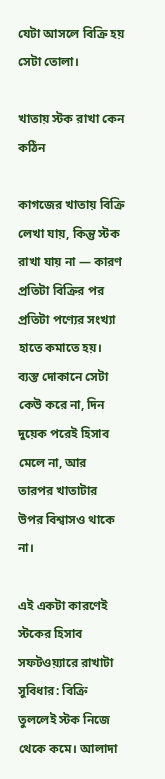যেটা আসলে বিক্রি হয় সেটা তোলা।

খাতায় স্টক রাখা কেন কঠিন

কাগজের খাতায় বিক্রি লেখা যায়, কিন্তু স্টক রাখা যায় না — কারণ প্রতিটা বিক্রির পর প্রতিটা পণ্যের সংখ্যা হাতে কমাতে হয়। ব্যস্ত দোকানে সেটা কেউ করে না, দিন দুয়েক পরেই হিসাব মেলে না, আর তারপর খাতাটার উপর বিশ্বাসও থাকে না।

এই একটা কারণেই স্টকের হিসাব সফটওয়্যারে রাখাটা সুবিধার: বিক্রি তুললেই স্টক নিজে থেকে কমে। আলাদা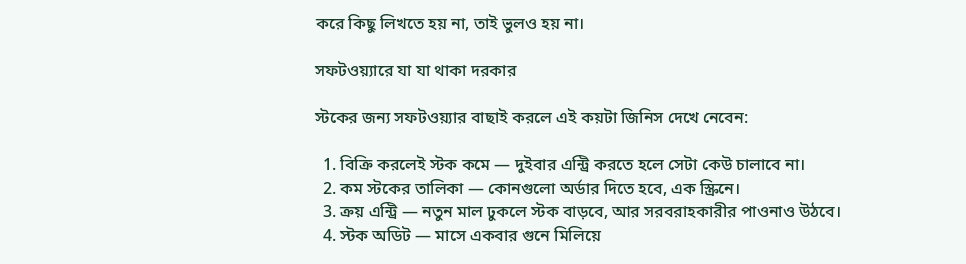করে কিছু লিখতে হয় না, তাই ভুলও হয় না।

সফটওয়্যারে যা যা থাকা দরকার

স্টকের জন্য সফটওয়্যার বাছাই করলে এই কয়টা জিনিস দেখে নেবেন:

  1. বিক্রি করলেই স্টক কমে — দুইবার এন্ট্রি করতে হলে সেটা কেউ চালাবে না।
  2. কম স্টকের তালিকা — কোনগুলো অর্ডার দিতে হবে, এক স্ক্রিনে।
  3. ক্রয় এন্ট্রি — নতুন মাল ঢুকলে স্টক বাড়বে, আর সরবরাহকারীর পাওনাও উঠবে।
  4. স্টক অডিট — মাসে একবার গুনে মিলিয়ে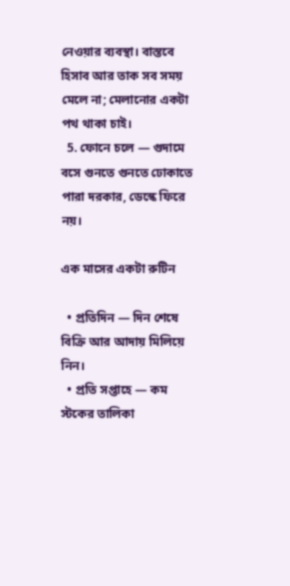নেওয়ার ব্যবস্থা। বাস্তবে হিসাব আর তাক সব সময় মেলে না; মেলানোর একটা পথ থাকা চাই।
  5. ফোনে চলে — গুদামে বসে গুনতে গুনতে ঢোকাতে পারা দরকার, ডেস্কে ফিরে নয়।

এক মাসের একটা রুটিন

  • প্রতিদিন — দিন শেষে বিক্রি আর আদায় মিলিয়ে নিন।
  • প্রতি সপ্তাহে — কম স্টকের তালিকা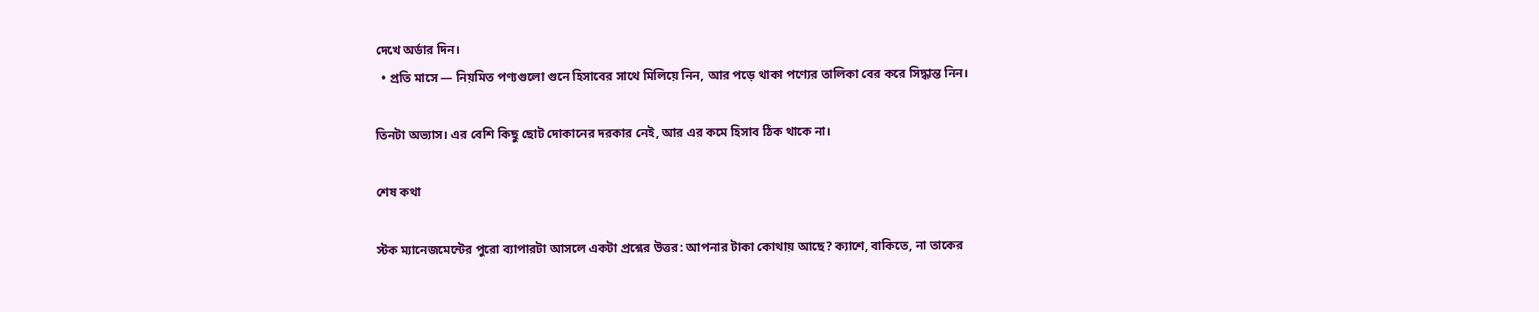দেখে অর্ডার দিন।
  • প্রতি মাসে — নিয়মিত পণ্যগুলো গুনে হিসাবের সাথে মিলিয়ে নিন, আর পড়ে থাকা পণ্যের তালিকা বের করে সিদ্ধান্ত নিন।

তিনটা অভ্যাস। এর বেশি কিছু ছোট দোকানের দরকার নেই, আর এর কমে হিসাব ঠিক থাকে না।

শেষ কথা

স্টক ম্যানেজমেন্টের পুরো ব্যাপারটা আসলে একটা প্রশ্নের উত্তর: আপনার টাকা কোথায় আছে? ক্যাশে, বাকিতে, না তাকের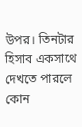উপর। তিনটার হিসাব একসাথে দেখতে পারলে কোন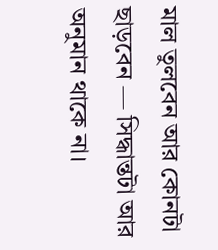মাল তুলবেন আর কোনটা ছাড়বেন — সিদ্ধান্তটা আর অনুমান থাকে না।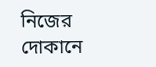নিজের দোকানে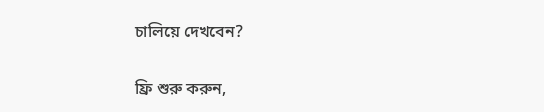চালিয়ে দেখবেন?

ফ্রি শুরু করুন,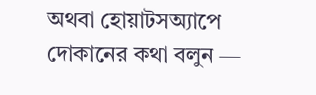অথবা হোয়াটসঅ্যাপে দোকানের কথা বলুন —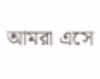আমরা এসে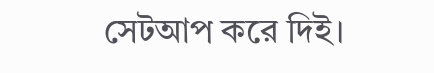সেটআপ করে দিই।